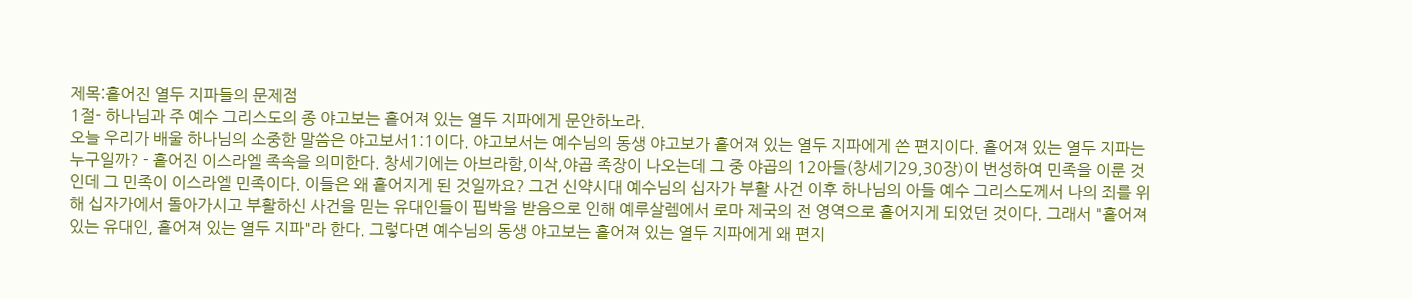제목:흩어진 열두 지파들의 문제점
1절- 하나님과 주 예수 그리스도의 종 야고보는 흩어져 있는 열두 지파에게 문안하노라.
오늘 우리가 배울 하나님의 소중한 말씀은 야고보서1:1이다. 야고보서는 예수님의 동생 야고보가 흩어져 있는 열두 지파에게 쓴 편지이다. 흩어져 있는 열두 지파는 누구일까? - 흩어진 이스라엘 족속을 의미한다. 창세기에는 아브라함,이삭,야곱 족장이 나오는데 그 중 야곱의 12아들(창세기29,30장)이 번성하여 민족을 이룬 것인데 그 민족이 이스라엘 민족이다. 이들은 왜 흩어지게 된 것일까요? 그건 신약시대 예수님의 십자가 부활 사건 이후 하나님의 아들 예수 그리스도께서 나의 죄를 위해 십자가에서 돌아가시고 부활하신 사건을 믿는 유대인들이 핍박을 받음으로 인해 예루살렘에서 로마 제국의 전 영역으로 흩어지게 되었던 것이다. 그래서 "흩어져 있는 유대인, 흩어져 있는 열두 지파"라 한다. 그렇다면 예수님의 동생 야고보는 흩어져 있는 열두 지파에게 왜 편지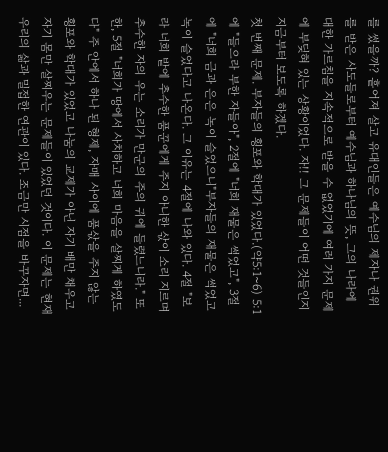를 썼을까? 흩어져 살고 유대인들은 예수님의 제자나 권위를 받은 사도들로부터 예수님과 하나님의 뜻, 그의 나라에 대한 가르침을 지속적으로 받을 수 없었기에 여러 가지 문제에 부딪혀 있는 상황이었다. 자!! 그 문제들이 어떤 것들인지 지금부터 보도록 하겠다.
첫 번째 문제. 부자들의 횡포와 학대가 있었다.(약5:1~6) 5:1에 "들으라 부한 자들아", 2절에 "너희 재물은 썩었고", 3절에 "너희 금과 은은 녹이 슬었으니"부자들의 재물은 썩었고 녹이 슬었다고 나온다. 그 이유는 4절에 나와 있다. 4절 "보라 너희 밭에 추수한 품꾼에게 주지 아니한 삯이 소리 지르며 추수한 자의 우는 소리가 만군의 주의 귀에 들렸느니라." 또한, 5절 "너희가 땅에서 사치하고 너희 마음을 살찌게 하였도다" 주 안에서 하나 된 형제, 자매 사이에 품삯을 주지 않는 횡포와 학대가 있었고 나눔의 교제가 아닌 자기 배만 채우고 자기 몸만 살찌우는 문제들이 있었던 것이다. 이 문제는 현재 우리의 삶과 밀접한 연관이 있다. 조금만 시점을 바꾸자면...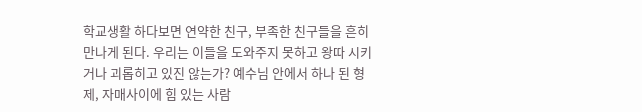학교생활 하다보면 연약한 친구, 부족한 친구들을 흔히 만나게 된다. 우리는 이들을 도와주지 못하고 왕따 시키거나 괴롭히고 있진 않는가? 예수님 안에서 하나 된 형제, 자매사이에 힘 있는 사람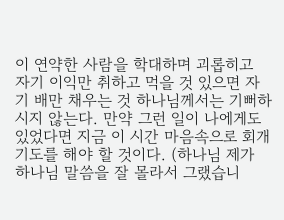이 연약한 사람을 학대하며 괴롭히고 자기 이익만 취하고 먹을 것 있으면 자기 배만 채우는 것 하나님께서는 기뻐하시지 않는다. 만약 그런 일이 나에게도 있었다면 지금 이 시간 마음속으로 회개 기도를 해야 할 것이다. (하나님 제가 하나님 말씀을 잘 몰라서 그랬습니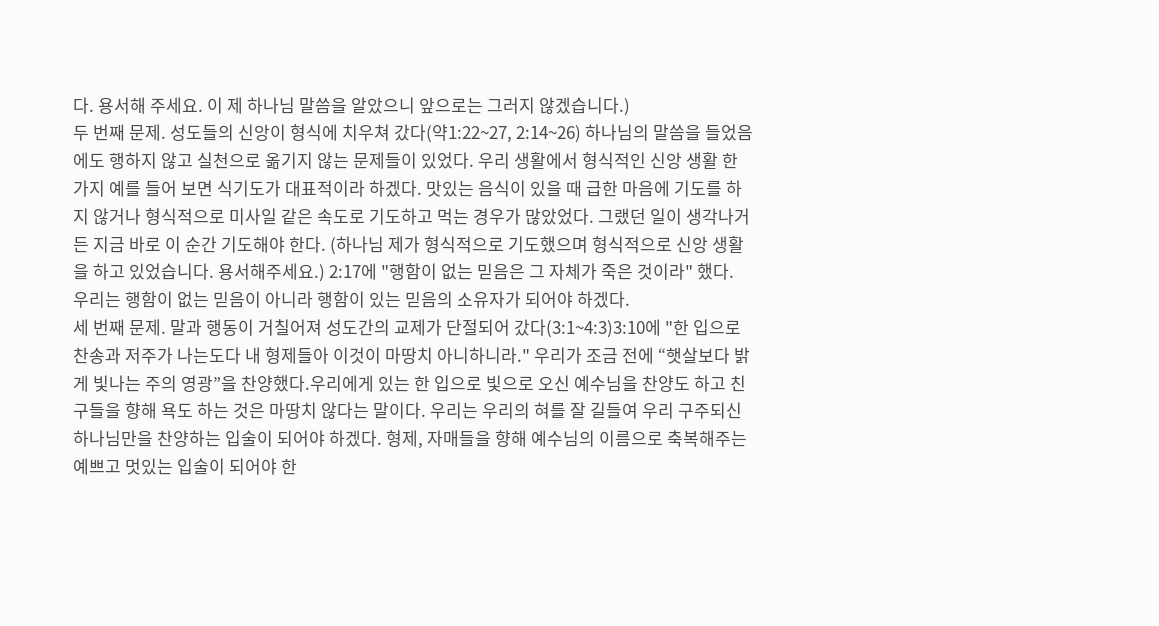다. 용서해 주세요. 이 제 하나님 말씀을 알았으니 앞으로는 그러지 않겠습니다.)
두 번째 문제. 성도들의 신앙이 형식에 치우쳐 갔다(약1:22~27, 2:14~26) 하나님의 말씀을 들었음에도 행하지 않고 실천으로 옮기지 않는 문제들이 있었다. 우리 생활에서 형식적인 신앙 생활 한 가지 예를 들어 보면 식기도가 대표적이라 하겠다. 맛있는 음식이 있을 때 급한 마음에 기도를 하지 않거나 형식적으로 미사일 같은 속도로 기도하고 먹는 경우가 많았었다. 그랬던 일이 생각나거든 지금 바로 이 순간 기도해야 한다. (하나님 제가 형식적으로 기도했으며 형식적으로 신앙 생활을 하고 있었습니다. 용서해주세요.) 2:17에 "행함이 없는 믿음은 그 자체가 죽은 것이라" 했다. 우리는 행함이 없는 믿음이 아니라 행함이 있는 믿음의 소유자가 되어야 하겠다.
세 번째 문제. 말과 행동이 거칠어져 성도간의 교제가 단절되어 갔다(3:1~4:3)3:10에 "한 입으로 찬송과 저주가 나는도다 내 형제들아 이것이 마땅치 아니하니라." 우리가 조금 전에 “햇살보다 밝게 빛나는 주의 영광”을 찬양했다.우리에게 있는 한 입으로 빛으로 오신 예수님을 찬양도 하고 친구들을 향해 욕도 하는 것은 마땅치 않다는 말이다. 우리는 우리의 혀를 잘 길들여 우리 구주되신 하나님만을 찬양하는 입술이 되어야 하겠다. 형제, 자매들을 향해 예수님의 이름으로 축복해주는 예쁘고 멋있는 입술이 되어야 한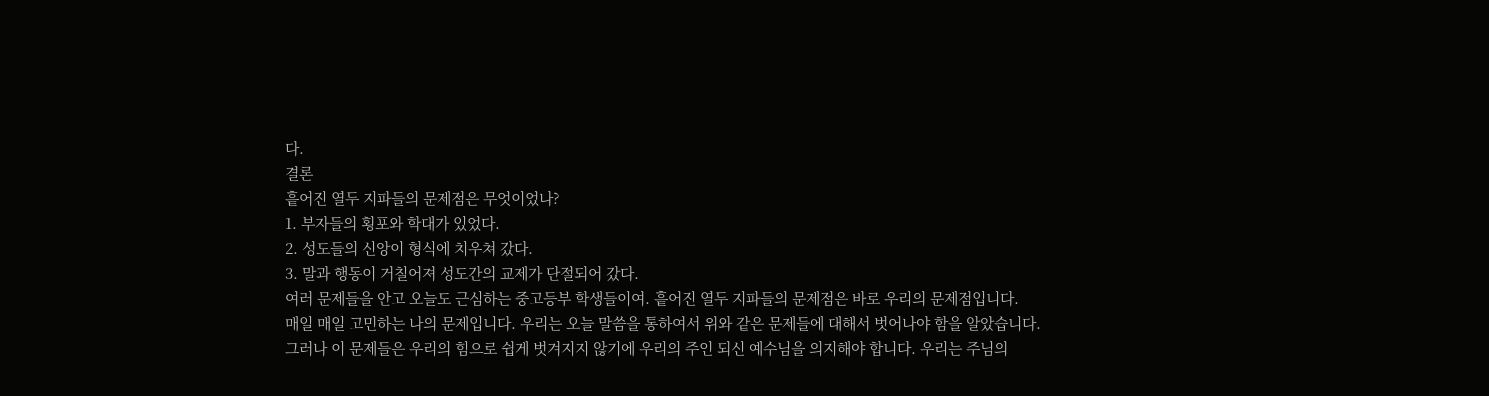다.
결론
흩어진 열두 지파들의 문제점은 무엇이었나?
1. 부자들의 횡포와 학대가 있었다.
2. 성도들의 신앙이 형식에 치우쳐 갔다.
3. 말과 행동이 거칠어져 성도간의 교제가 단절되어 갔다.
여러 문제들을 안고 오늘도 근심하는 중고등부 학생들이여. 흩어진 열두 지파들의 문제점은 바로 우리의 문제점입니다.
매일 매일 고민하는 나의 문제입니다. 우리는 오늘 말씀을 통하여서 위와 같은 문제들에 대해서 벗어나야 함을 알았습니다.
그러나 이 문제들은 우리의 힘으로 쉽게 벗겨지지 않기에 우리의 주인 되신 예수님을 의지해야 합니다. 우리는 주님의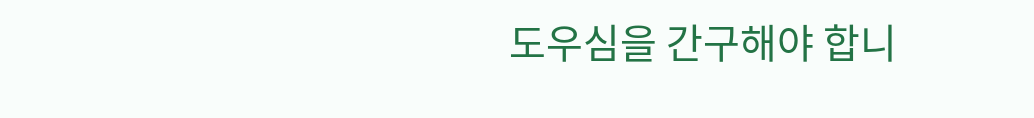도우심을 간구해야 합니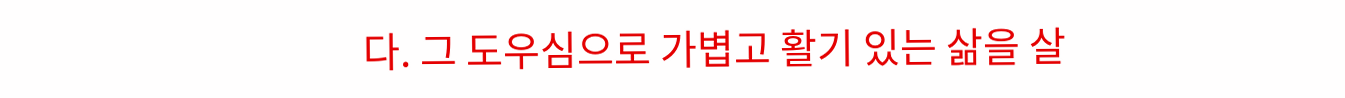다. 그 도우심으로 가볍고 활기 있는 삶을 살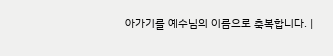아가기를 예수님의 이름으로 축복합니다. |